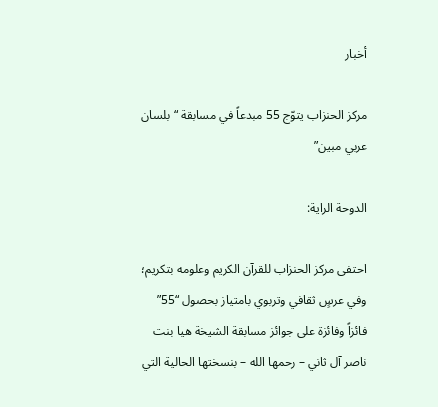أخبار

مركز الحنزاب يتوّج 55 مبدعاً في مسابقة “بلسان عربي مبين”

الدوحة الراية:

احتفى مركز الحنزاب للقرآن الكريم وعلومه بتكريم؛ وفي عرسٍ ثقافي وتربوي بامتياز بحصول “55” فائزاً وفائزة على جوائز مسابقة الشيخة هيا بنت ناصر آل ثاني – رحمها الله – بنسختها الحالية التي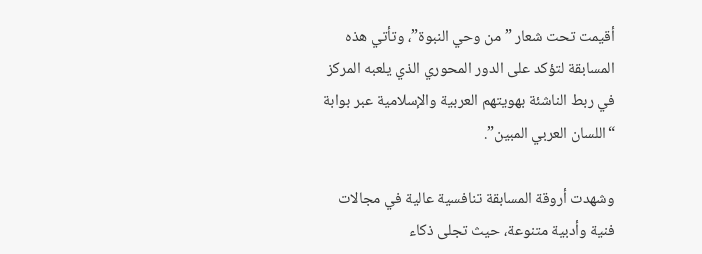أقيمت تحت شعار ” من وحي النبوة”، وتأتي هذه المسابقة لتؤكد على الدور المحوري الذي يلعبه المركز في ربط الناشئة بهويتهم العربية والإسلامية عبر بوابة “اللسان العربي المبين”.

وشهدت أروقة المسابقة تنافسية عالية في مجالات فنية وأدبية متنوعة، حيث تجلى ذكاء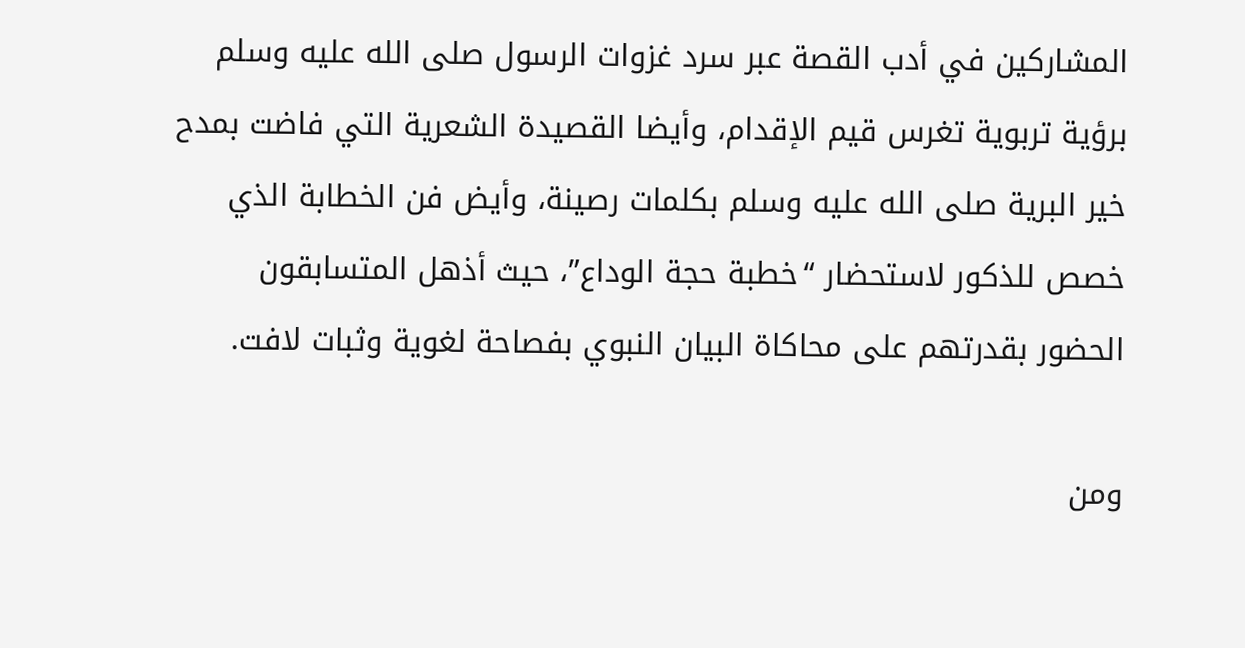المشاركين في أدب القصة عبر سرد غزوات الرسول صلى الله عليه وسلم برؤية تربوية تغرس قيم الإقدام، وأيضا القصيدة الشعرية التي فاضت بمدح خير البرية صلى الله عليه وسلم بكلمات رصينة، وأيض فن الخطابة الذي خصص للذكور لاستحضار “خطبة حجة الوداع”، حيث أذهل المتسابقون الحضور بقدرتهم على محاكاة البيان النبوي بفصاحة لغوية وثبات لافت.

ومن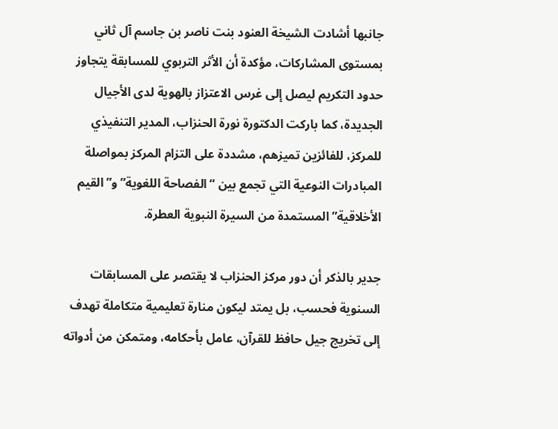جانبها أشادت الشيخة العنود بنت ناصر بن جاسم آل ثاني بمستوى المشاركات، مؤكدة أن الأثر التربوي للمسابقة يتجاوز حدود التكريم ليصل إلى غرس الاعتزاز بالهوية لدى الأجيال الجديدة، كما باركت الدكتورة نورة الحنزاب، المدير التنفيذي للمركز، للفائزين تميزهم، مشددة على التزام المركز بمواصلة المبادرات النوعية التي تجمع بين “الفصاحة اللغوية” و”القيم الأخلاقية” المستمدة من السيرة النبوية العطرة.

جدير بالذكر أن دور مركز الحنزاب لا يقتصر على المسابقات السنوية فحسب، بل يمتد ليكون منارة تعليمية متكاملة تهدف إلى تخريج جيل حافظ للقرآن، عامل بأحكامه، ومتمكن من أدواته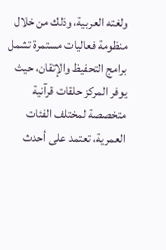ولغته العربية، وذلك من خلال منظومة فعاليات مستمرة تشمل برامج التحفيظ والإتقان، حيث يوفر المركز حلقات قرآنية متخصصة لمختلف الفئات العمرية، تعتمد على أحدث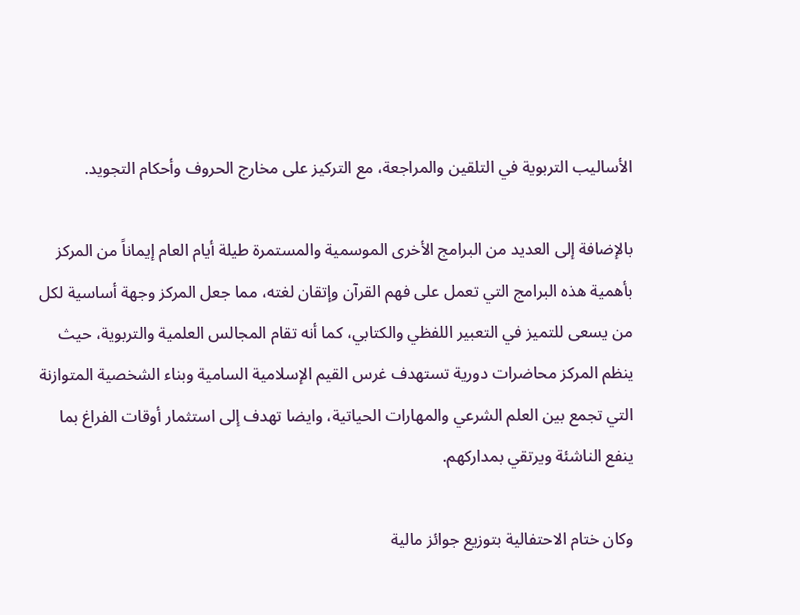الأساليب التربوية في التلقين والمراجعة، مع التركيز على مخارج الحروف وأحكام التجويد.

بالإضافة إلى العديد من البرامج الأخرى الموسمية والمستمرة طيلة أيام العام إيماناً من المركز بأهمية هذه البرامج التي تعمل على فهم القرآن وإتقان لغته، مما جعل المركز وجهة أساسية لكل من يسعى للتميز في التعبير اللفظي والكتابي، كما أنه تقام المجالس العلمية والتربوية، حيث ينظم المركز محاضرات دورية تستهدف غرس القيم الإسلامية السامية وبناء الشخصية المتوازنة التي تجمع بين العلم الشرعي والمهارات الحياتية، وايضا تهدف إلى استثمار أوقات الفراغ بما ينفع الناشئة ويرتقي بمداركهم.

وكان ختام الاحتفالية بتوزيع جوائز مالية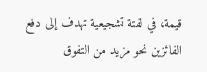قيمة، في لفتة تشجيعية تهدف إلى دفع الفائزين نحو مزيد من التفوق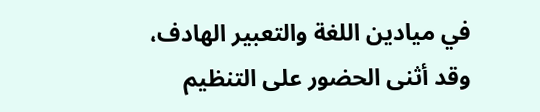في ميادين اللغة والتعبير الهادف، وقد أثنى الحضور على التنظيم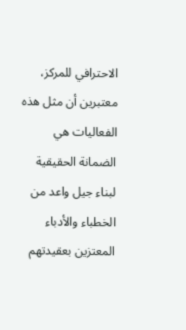الاحترافي للمركز، معتبرين أن مثل هذه الفعاليات هي الضمانة الحقيقية لبناء جيل واعد من الخطباء والأدباء المعتزين بعقيدتهم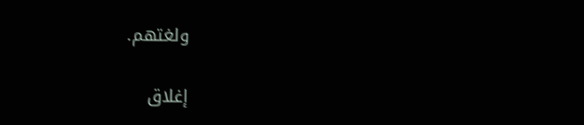ولغتهم.

إغلاق